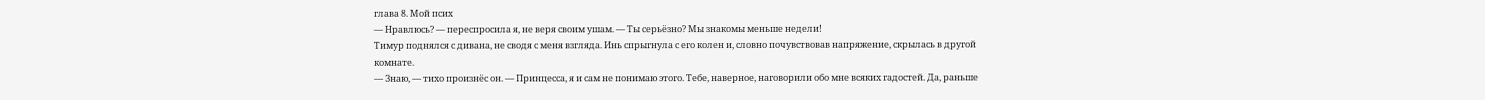глава 8. Мой псих
— Нравлюсь? — переспросила я, не веря своим ушам. — Ты серьёзно? Мы знакомы меньше недели!
Тимур поднялся с дивана, не сводя с меня взгляда. Инь спрыгнула с его колен и, словно почувствовав напряжение, скрылась в другой комнате.
— Знаю, — тихо произнёс он. — Принцесса, я и сам не понимаю этого. Тебе, наверное, наговорили обо мне всяких гадостей. Да, раньше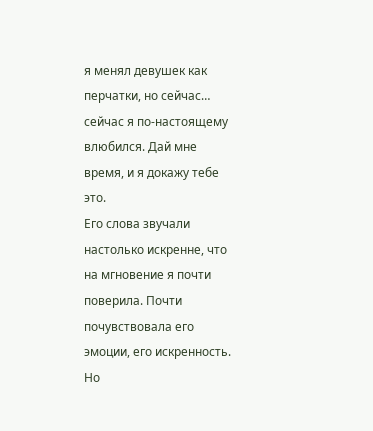я менял девушек как перчатки, но сейчас… сейчас я по-настоящему влюбился. Дай мне время, и я докажу тебе это.
Его слова звучали настолько искренне, что на мгновение я почти поверила. Почти почувствовала его эмоции, его искренность. Но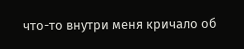что-то внутри меня кричало об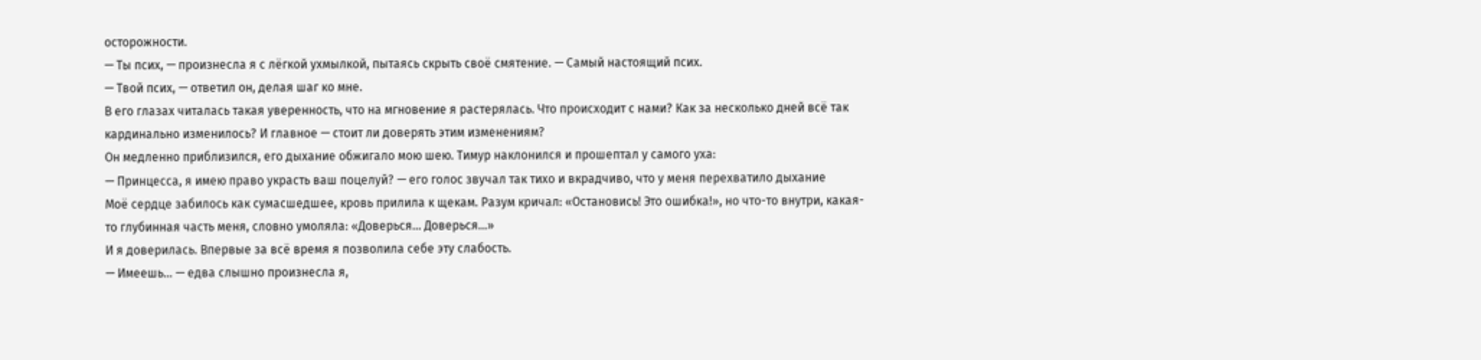осторожности.
— Ты псих, — произнесла я с лёгкой ухмылкой, пытаясь скрыть своё смятение. — Самый настоящий псих.
— Твой псих, — ответил он, делая шаг ко мне.
В его глазах читалась такая уверенность, что на мгновение я растерялась. Что происходит с нами? Как за несколько дней всё так кардинально изменилось? И главное — стоит ли доверять этим изменениям?
Он медленно приблизился, его дыхание обжигало мою шею. Тимур наклонился и прошептал у самого уха:
— Принцесса, я имею право украсть ваш поцелуй? — его голос звучал так тихо и вкрадчиво, что у меня перехватило дыхание
Моё сердце забилось как сумасшедшее, кровь прилила к щекам. Разум кричал: «Остановись! Это ошибка!», но что-то внутри, какая-то глубинная часть меня, словно умоляла: «Доверься… Доверься…»
И я доверилась. Впервые за всё время я позволила себе эту слабость.
— Имеешь… — едва слышно произнесла я,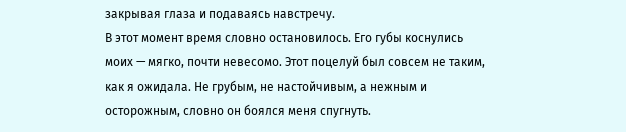закрывая глаза и подаваясь навстречу.
В этот момент время словно остановилось. Его губы коснулись моих — мягко, почти невесомо. Этот поцелуй был совсем не таким, как я ожидала. Не грубым, не настойчивым, а нежным и осторожным, словно он боялся меня спугнуть.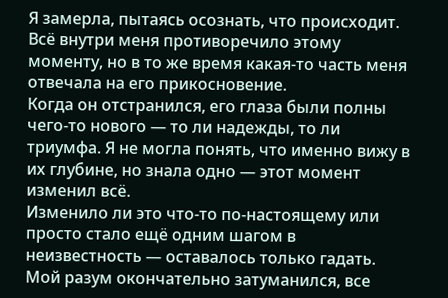Я замерла, пытаясь осознать, что происходит. Всё внутри меня противоречило этому моменту, но в то же время какая-то часть меня отвечала на его прикосновение.
Когда он отстранился, его глаза были полны чего-то нового — то ли надежды, то ли триумфа. Я не могла понять, что именно вижу в их глубине, но знала одно — этот момент изменил всё.
Изменило ли это что-то по-настоящему или просто стало ещё одним шагом в неизвестность — оставалось только гадать.
Мой разум окончательно затуманился, все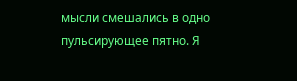мысли смешались в одно пульсирующее пятно. Я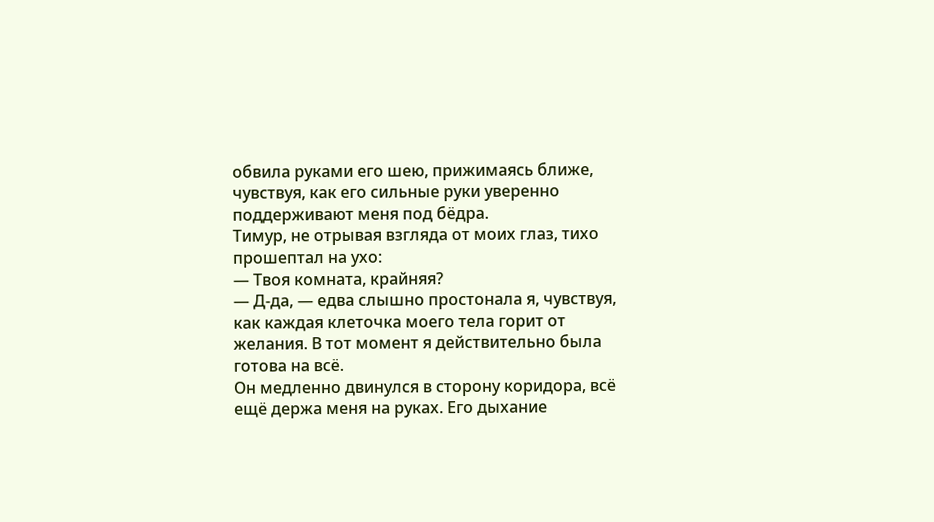обвила руками его шею, прижимаясь ближе, чувствуя, как его сильные руки уверенно поддерживают меня под бёдра.
Тимур, не отрывая взгляда от моих глаз, тихо прошептал на ухо:
— Твоя комната, крайняя?
— Д-да, — едва слышно простонала я, чувствуя, как каждая клеточка моего тела горит от желания. В тот момент я действительно была готова на всё.
Он медленно двинулся в сторону коридора, всё ещё держа меня на руках. Его дыхание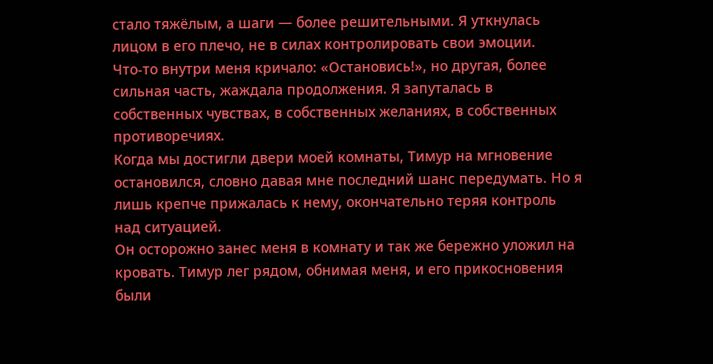стало тяжёлым, а шаги — более решительными. Я уткнулась лицом в его плечо, не в силах контролировать свои эмоции.
Что-то внутри меня кричало: «Остановись!», но другая, более сильная часть, жаждала продолжения. Я запуталась в собственных чувствах, в собственных желаниях, в собственных противоречиях.
Когда мы достигли двери моей комнаты, Тимур на мгновение остановился, словно давая мне последний шанс передумать. Но я лишь крепче прижалась к нему, окончательно теряя контроль над ситуацией.
Он осторожно занес меня в комнату и так же бережно уложил на кровать. Тимур лег рядом, обнимая меня, и его прикосновения были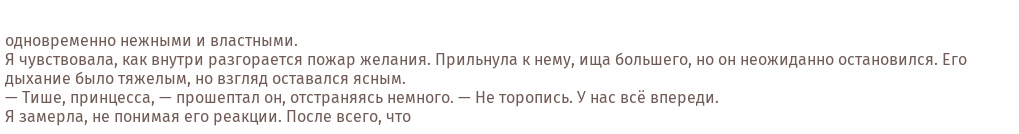одновременно нежными и властными.
Я чувствовала, как внутри разгорается пожар желания. Прильнула к нему, ища большего, но он неожиданно остановился. Его дыхание было тяжелым, но взгляд оставался ясным.
— Тише, принцесса, — прошептал он, отстраняясь немного. — Не торопись. У нас всё впереди.
Я замерла, не понимая его реакции. После всего, что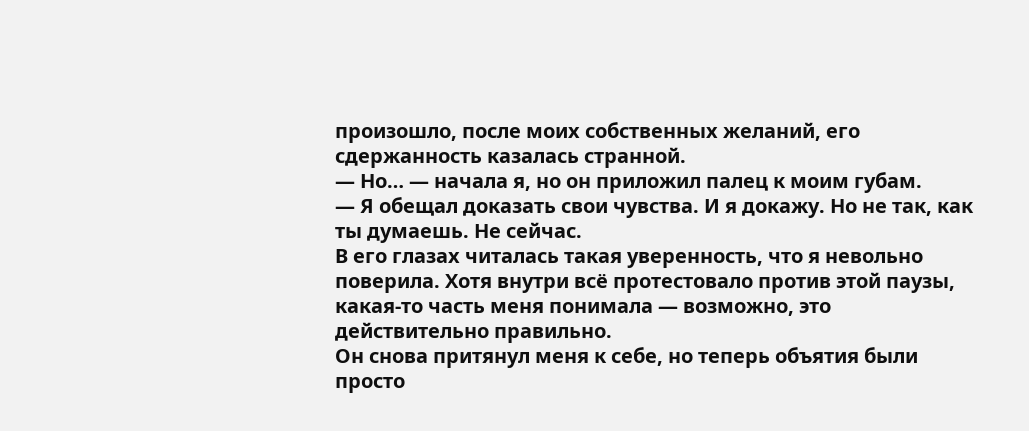произошло, после моих собственных желаний, его сдержанность казалась странной.
— Но… — начала я, но он приложил палец к моим губам.
— Я обещал доказать свои чувства. И я докажу. Но не так, как ты думаешь. Не сейчас.
В его глазах читалась такая уверенность, что я невольно поверила. Хотя внутри всё протестовало против этой паузы, какая-то часть меня понимала — возможно, это действительно правильно.
Он снова притянул меня к себе, но теперь объятия были просто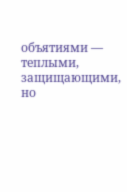объятиями — теплыми, защищающими, но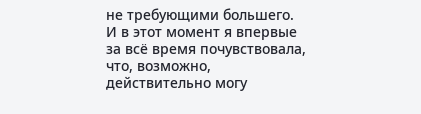не требующими большего. И в этот момент я впервые за всё время почувствовала, что, возможно, действительно могу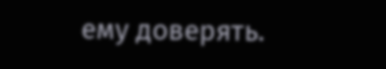ему доверять.